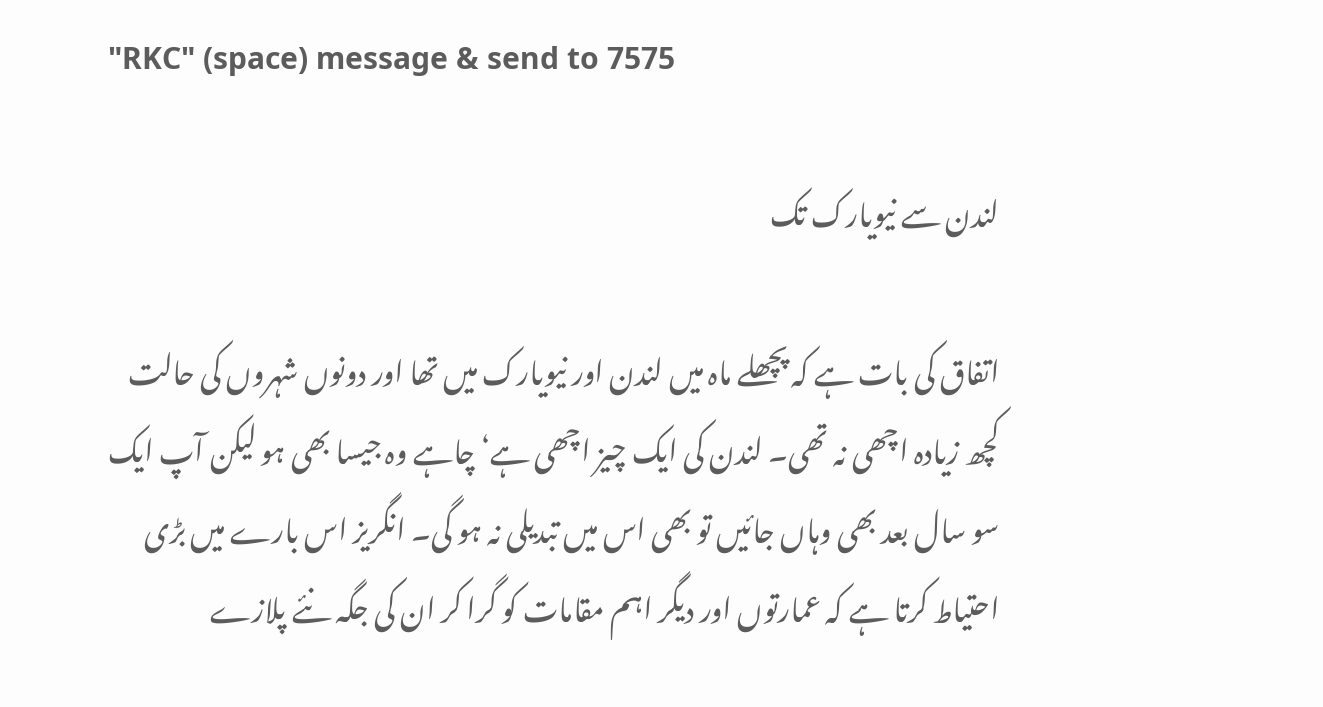"RKC" (space) message & send to 7575

لندن سے نیویارک تک

اتفاق کی بات ہے کہ پچھلے ماہ میں لندن اور نیویارک میں تھا اور دونوں شہروں کی حالت کچھ زیادہ اچھی نہ تھی۔ لندن کی ایک چیز اچھی ہے‘ چاہے وہ جیسا بھی ہو لیکن آپ ایک سو سال بعد بھی وہاں جائیں تو بھی اس میں تبدیلی نہ ہو گی۔ انگریز اس بارے میں بڑی احتیاط کرتا ہے کہ عمارتوں اور دیگر اہم مقامات کو گرا کر ان کی جگہ نئے پلازے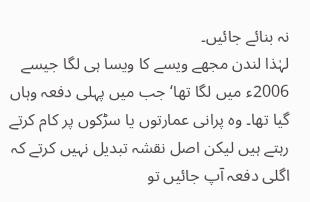نہ بنائے جائیں۔
لہٰذا لندن مجھے ویسے کا ویسا ہی لگا جیسے 2006ء میں لگا تھا‘ جب میں پہلی دفعہ وہاں گیا تھا۔ وہ پرانی عمارتوں یا سڑکوں پر کام کرتے رہتے ہیں لیکن اصل نقشہ تبدیل نہیں کرتے کہ اگلی دفعہ آپ جائیں تو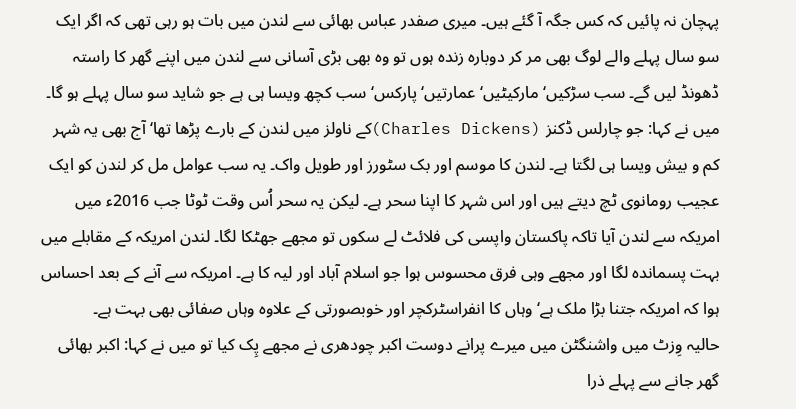پہچان نہ پائیں کہ کس جگہ آ گئے ہیں۔ میری صفدر عباس بھائی سے لندن میں بات ہو رہی تھی کہ اگر ایک سو سال پہلے والے لوگ بھی مر کر دوبارہ زندہ ہوں تو وہ بھی بڑی آسانی سے لندن میں اپنے گھر کا راستہ ڈھونڈ لیں گے۔ سب سڑکیں‘ مارکیٹیں‘ عمارتیں‘ پارکس‘ سب کچھ ویسا ہی ہے جو شاید سو سال پہلے ہو گا۔ میں نے کہا: جو چارلس ڈکنز (Charles Dickens)کے ناولز میں لندن کے بارے پڑھا تھا‘ آج بھی یہ شہر کم و بیش ویسا ہی لگتا ہے۔ لندن کا موسم اور بک سٹورز اور طویل واک۔ یہ سب عوامل مل کر لندن کو ایک عجیب رومانوی ٹچ دیتے ہیں اور اس شہر کا اپنا سحر ہے۔ لیکن یہ سحر اُس وقت ٹوٹا جب 2016ء میں امریکہ سے لندن آیا تاکہ پاکستان واپسی کی فلائٹ لے سکوں تو مجھے جھٹکا لگا۔ لندن امریکہ کے مقابلے میں بہت پسماندہ لگا اور مجھے وہی فرق محسوس ہوا جو اسلام آباد اور لیہ کا ہے۔ امریکہ سے آنے کے بعد احساس ہوا کہ امریکہ جتنا بڑا ملک ہے‘ وہاں کا انفراسٹرکچر اور خوبصورتی کے علاوہ وہاں صفائی بھی بہت ہے۔
حالیہ وِزٹ میں واشنگٹن میں میرے پرانے دوست اکبر چودھری نے مجھے پِک کیا تو میں نے کہا: اکبر بھائی گھر جانے سے پہلے ذرا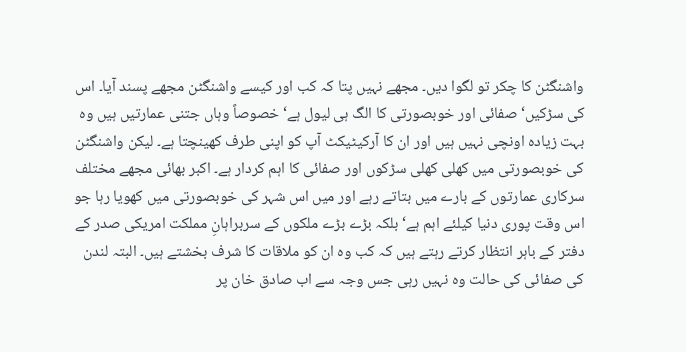واشنگٹن کا چکر تو لگوا دیں۔ مجھے نہیں پتا کہ کب اور کیسے واشنگٹن مجھے پسند آیا۔ اس کی سڑکیں‘ صفائی اور خوبصورتی کا الگ ہی لیول ہے‘ خصوصاً وہاں جتنی عمارتیں ہیں وہ بہت زیادہ اونچی نہیں ہیں اور ان کا آرکیٹیکٹ آپ کو اپنی طرف کھینچتا ہے۔ لیکن واشنگٹن کی خوبصورتی میں کھلی کھلی سڑکوں اور صفائی کا اہم کردار ہے۔ اکبر بھائی مجھے مختلف سرکاری عمارتوں کے بارے میں بتاتے رہے اور میں اس شہر کی خوبصورتی میں کھویا رہا جو اس وقت پوری دنیا کیلئے اہم ہے‘ بلکہ بڑے بڑے ملکوں کے سربراہانِ مملکت امریکی صدر کے دفتر کے باہر انتظار کرتے رہتے ہیں کہ کب وہ ان کو ملاقات کا شرف بخشتے ہیں۔ البتہ لندن کی صفائی کی حالت وہ نہیں رہی جس وجہ سے اب صادق خان پر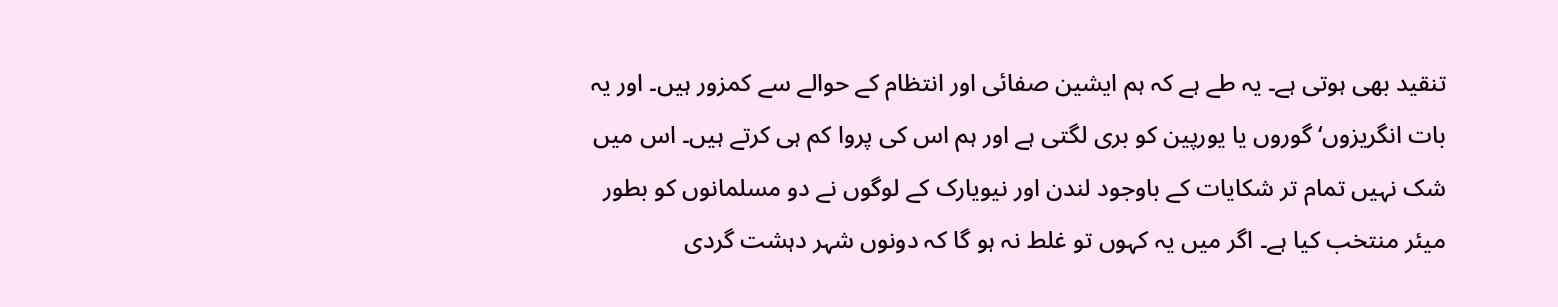تنقید بھی ہوتی ہے۔ یہ طے ہے کہ ہم ایشین صفائی اور انتظام کے حوالے سے کمزور ہیں۔ اور یہ بات انگریزوں‘ گوروں یا یورپین کو بری لگتی ہے اور ہم اس کی پروا کم ہی کرتے ہیں۔ اس میں شک نہیں تمام تر شکایات کے باوجود لندن اور نیویارک کے لوگوں نے دو مسلمانوں کو بطور میئر منتخب کیا ہے۔ اگر میں یہ کہوں تو غلط نہ ہو گا کہ دونوں شہر دہشت گردی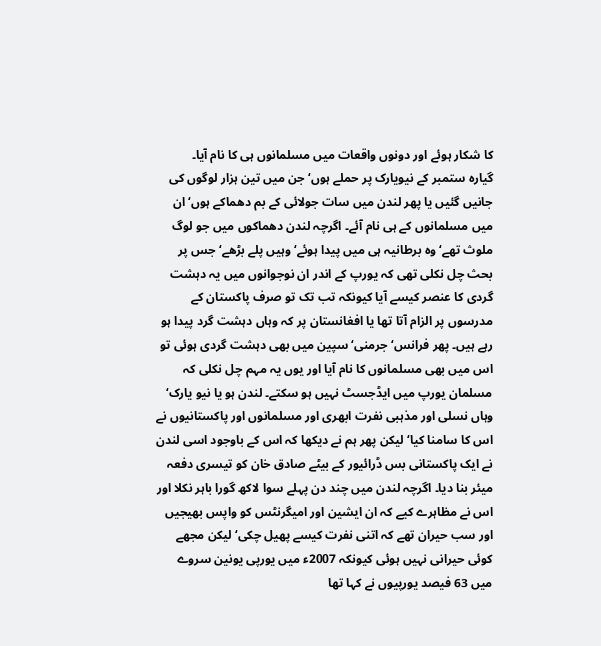کا شکار ہوئے اور دونوں واقعات میں مسلمانوں ہی کا نام آیا۔
گیارہ ستمبر کے نیویارک پر حملے ہوں‘ جن میں تین ہزار لوگوں کی جانیں گئیں یا پھر لندن میں سات جولائی کے بم دھماکے ہوں‘ ان میں مسلمانوں کے ہی نام آئے۔ اگرچہ لندن دھماکوں میں جو لوگ ملوث تھے‘ وہ برطانیہ ہی میں پیدا ہوئے‘ وہیں پلے بڑھے‘ جس پر بحث چل نکلی تھی کہ یورپ کے اندر ان نوجوانوں میں یہ دہشت گردی کا عنصر کیسے آیا کیونکہ تب تک تو صرف پاکستان کے مدرسوں پر الزام آتا تھا یا افغانستان پر کہ وہاں دہشت گرد پیدا ہو رہے ہیں۔ پھر فرانس‘ جرمنی‘ سپین میں بھی دہشت گردی ہوئی تو اس میں بھی مسلمانوں کا نام آیا اور یوں یہ مہم چل نکلی کہ مسلمان یورپ میں ایڈجسٹ نہیں ہو سکتے۔ لندن ہو یا نیو یارک‘ وہاں نسلی اور مذہبی نفرت ابھری اور مسلمانوں اور پاکستانیوں نے اس کا سامنا کیا‘ لیکن پھر ہم نے دیکھا کہ اس کے باوجود اسی لندن نے ایک پاکستانی بس ڈرائیور کے بیٹے صادق خان کو تیسری دفعہ میئر بنا دیا۔ اگرچہ لندن میں چند دن پہلے سوا لاکھ گورا باہر نکلا اور اس نے مظاہرے کیے کہ ان ایشین اور امیگرنٹس کو واپس بھیجیں اور سب حیران تھے کہ اتنی نفرت کیسے پھیل چکی‘ لیکن مجھے کوئی حیرانی نہیں ہوئی کیونکہ 2007ء میں یورپی یونین سروے میں 63 فیصد یورپیوں نے کہا تھا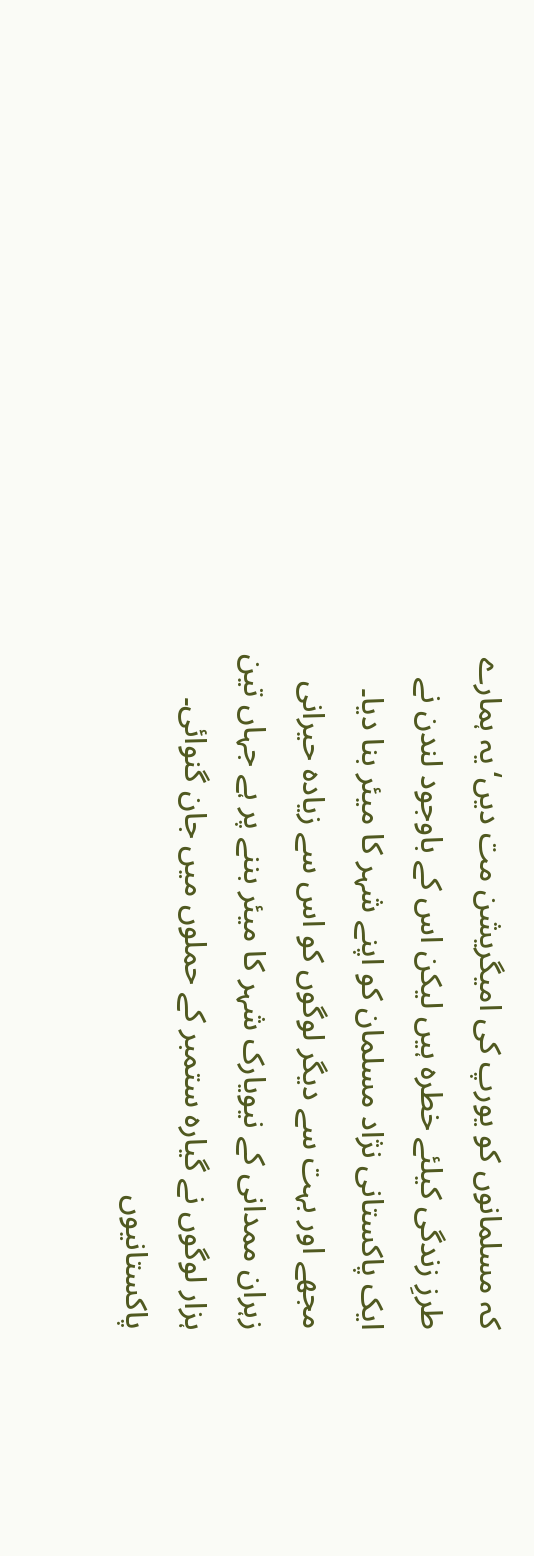کہ مسلمانوں کو یورپ کی امیگریشن مت دیں‘ یہ ہمارے طرزِ زندگی کیلئے خطرہ ہیں لیکن اس کے باوجود لندن نے ایک پاکستانی نژاد مسلمان کو اپنے شہر کا میئر بنا دیا۔
مجھے اور بہت سے دیگر لوگوں کو اس سے زیادہ حیرانی زہران ممدانی کے نیویارک شہر کا میئر بننے پر ہے جہاں تین ہزار لوگوں نے گیارہ ستمبر کے حملوں میں جان گنوائی۔ پاکستانیوں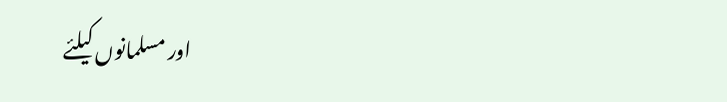اور مسلمانوں کیلئے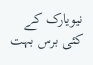نیویارک کے کئی برس بہت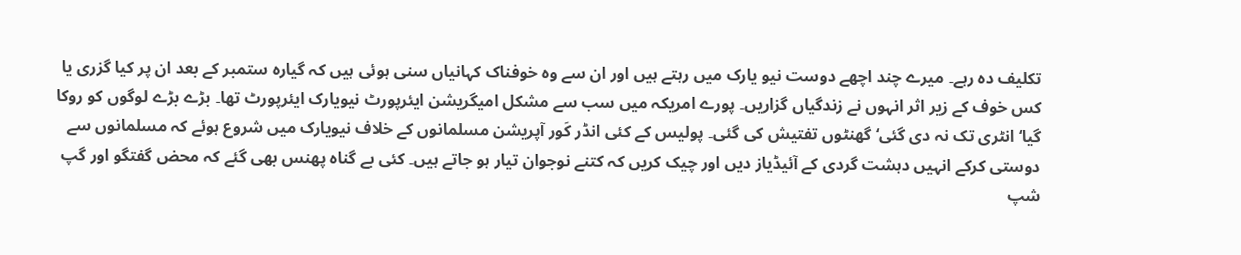تکلیف دہ رہے۔ میرے چند اچھے دوست نیو یارک میں رہتے ہیں اور ان سے وہ خوفناک کہانیاں سنی ہوئی ہیں کہ گیارہ ستمبر کے بعد ان پر کیا گزری یا کس خوف کے زیر اثر انہوں نے زندگیاں گزاریں۔ پورے امریکہ میں سب سے مشکل امیگریشن ایئرپورٹ نیویارک ایئرپورٹ تھا۔ بڑے بڑے لوگوں کو روکا گیا‘ انٹری تک نہ دی گئی‘ گھنٹوں تفتیش کی گئی۔ پولیس کے کئی انڈر کَور آپریشن مسلمانوں کے خلاف نیویارک میں شروع ہوئے کہ مسلمانوں سے دوستی کرکے انہیں دہشت گردی کے آئیڈیاز دیں اور چیک کریں کہ کتنے نوجوان تیار ہو جاتے ہیں۔ کئی بے گناہ پھنس بھی گئے کہ محض گفتگو اور گپ شپ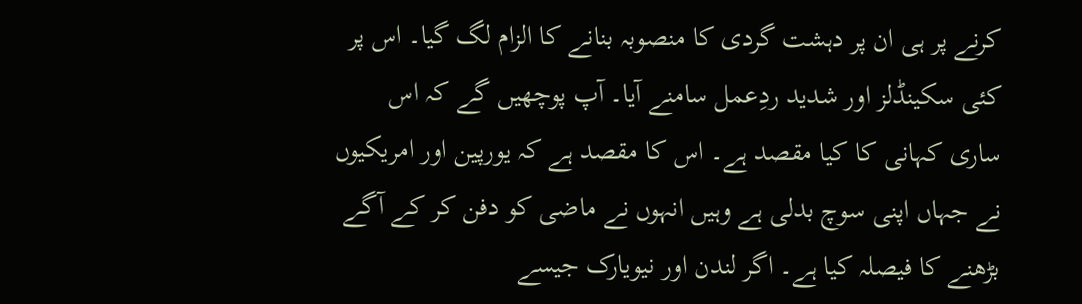کرنے پر ہی ان پر دہشت گردی کا منصوبہ بنانے کا الزام لگ گیا۔ اس پر کئی سکینڈلز اور شدید ردِعمل سامنے آیا۔ آپ پوچھیں گے کہ اس ساری کہانی کا کیا مقصد ہے۔ اس کا مقصد ہے کہ یورپین اور امریکیوں نے جہاں اپنی سوچ بدلی ہے وہیں انہوں نے ماضی کو دفن کر کے آگے بڑھنے کا فیصلہ کیا ہے۔ اگر لندن اور نیویارک جیسے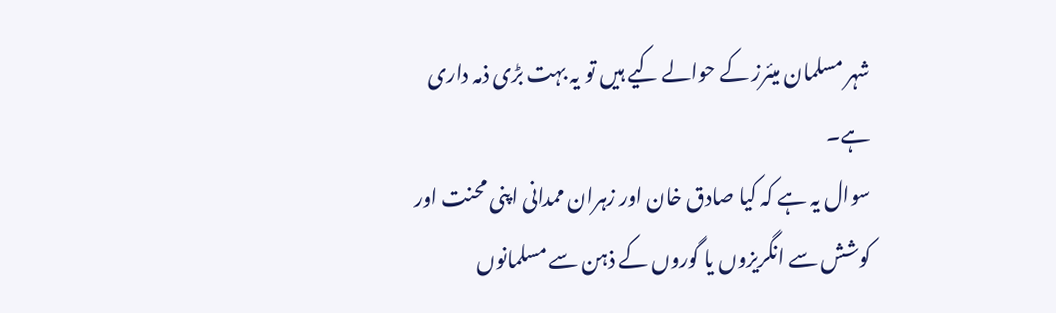شہر مسلمان میئرز کے حوالے کیے ہیں تو یہ بہت بڑی ذمہ داری ہے۔
سوال یہ ہے کہ کیا صادق خان اور زہران ممدانی اپنی محنت اور کوشش سے انگریزوں یا گوروں کے ذہن سے مسلمانوں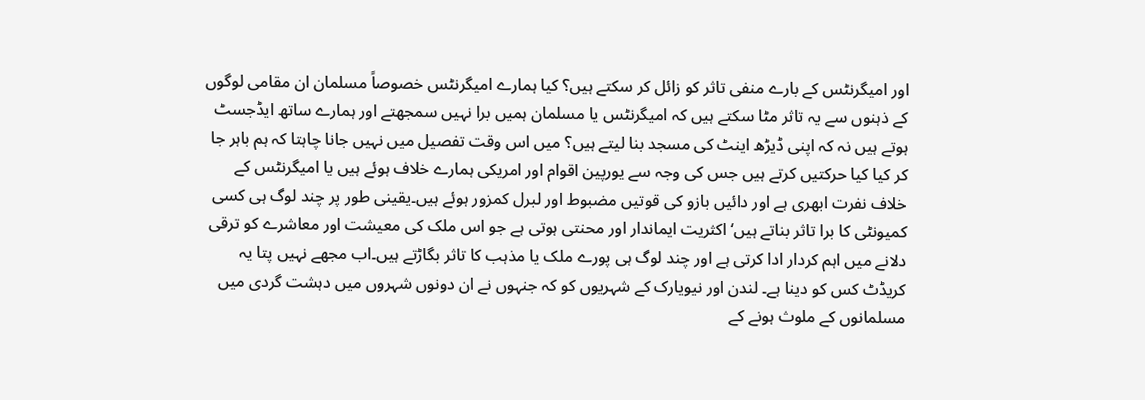اور امیگرنٹس کے بارے منفی تاثر کو زائل کر سکتے ہیں؟ کیا ہمارے امیگرنٹس خصوصاً مسلمان ان مقامی لوگوں کے ذہنوں سے یہ تاثر مٹا سکتے ہیں کہ امیگرنٹس یا مسلمان ہمیں برا نہیں سمجھتے اور ہمارے ساتھ ایڈجسٹ ہوتے ہیں نہ کہ اپنی ڈیڑھ اینٹ کی مسجد بنا لیتے ہیں؟ میں اس وقت تفصیل میں نہیں جانا چاہتا کہ ہم باہر جا کر کیا کیا حرکتیں کرتے ہیں جس کی وجہ سے یورپین اقوام اور امریکی ہمارے خلاف ہوئے ہیں یا امیگرنٹس کے خلاف نفرت ابھری ہے اور دائیں بازو کی قوتیں مضبوط اور لبرل کمزور ہوئے ہیں۔یقینی طور پر چند لوگ ہی کسی کمیونٹی کا برا تاثر بناتے ہیں‘ اکثریت ایماندار اور محنتی ہوتی ہے جو اس ملک کی معیشت اور معاشرے کو ترقی دلانے میں اہم کردار ادا کرتی ہے اور چند لوگ ہی پورے ملک یا مذہب کا تاثر بگاڑتے ہیں۔اب مجھے نہیں پتا یہ کریڈٹ کس کو دینا ہے۔ لندن اور نیویارک کے شہریوں کو کہ جنہوں نے ان دونوں شہروں میں دہشت گردی میں مسلمانوں کے ملوث ہونے کے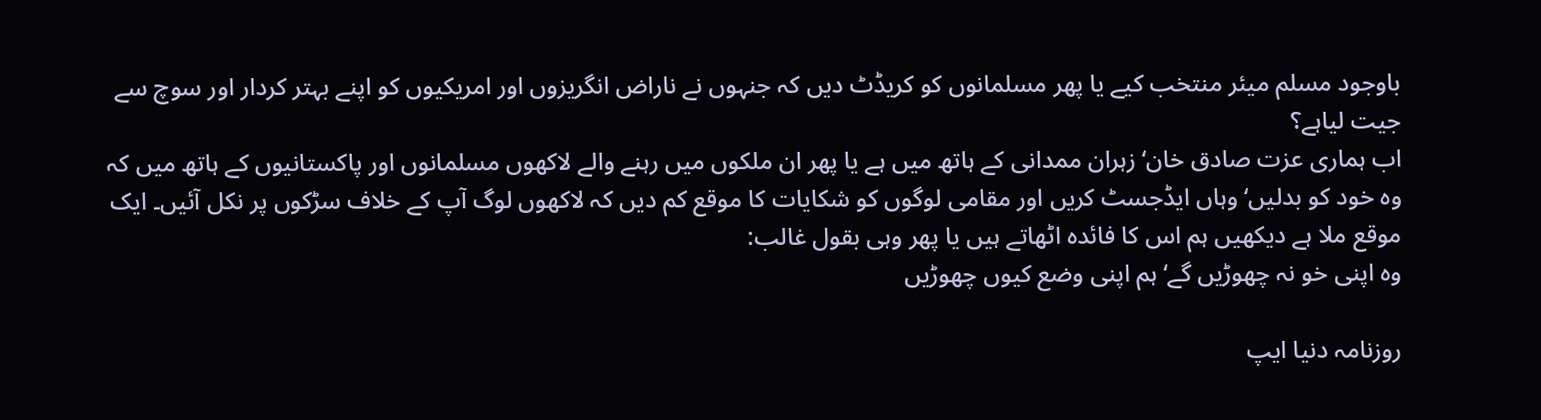باوجود مسلم میئر منتخب کیے یا پھر مسلمانوں کو کریڈٹ دیں کہ جنہوں نے ناراض انگریزوں اور امریکیوں کو اپنے بہتر کردار اور سوچ سے جیت لیاہے؟
اب ہماری عزت صادق خان‘ زہران ممدانی کے ہاتھ میں ہے یا پھر ان ملکوں میں رہنے والے لاکھوں مسلمانوں اور پاکستانیوں کے ہاتھ میں کہ وہ خود کو بدلیں‘ وہاں ایڈجسٹ کریں اور مقامی لوگوں کو شکایات کا موقع کم دیں کہ لاکھوں لوگ آپ کے خلاف سڑکوں پر نکل آئیں۔ ایک موقع ملا ہے دیکھیں ہم اس کا فائدہ اٹھاتے ہیں یا پھر وہی بقول غالب:
وہ اپنی خو نہ چھوڑیں گے‘ ہم اپنی وضع کیوں چھوڑیں

روزنامہ دنیا ایپ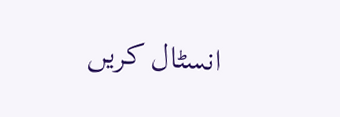انسٹال کریں